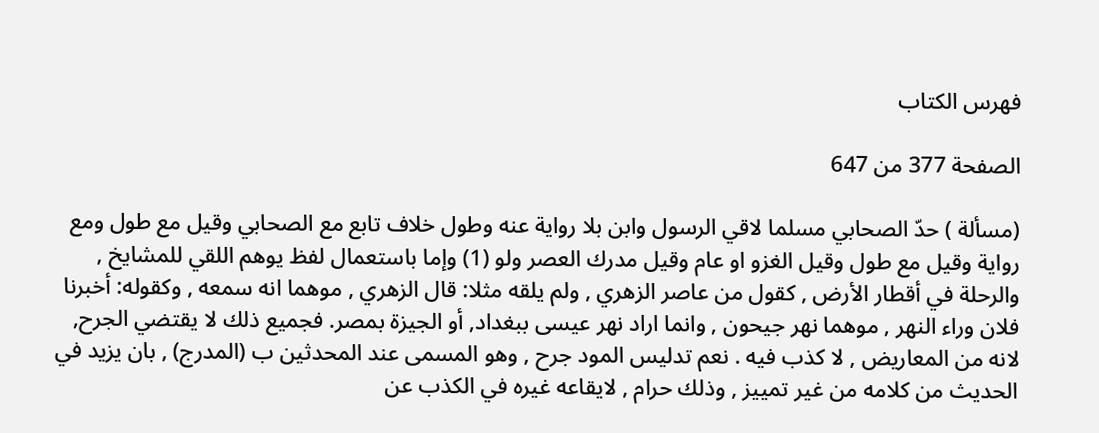فهرس الكتاب

الصفحة 377 من 647

(مسألة ) حدّ الصحابي مسلما لاقي الرسول وابن بلا رواية عنه وطول خلاف تابع مع الصحابي وقيل مع طول ومع رواية وقيل مع طول وقيل الغزو او عام وقيل مدرك العصر ولو (1) وإما باستعمال لفظ يوهم اللقي للمشايخ , والرحلة في أقطار الأرض , كقول من عاصر الزهري , ولم يلقه مثلا: قال الزهري , موهما انه سمعه , وكقوله: أخبرنا فلان وراء النهر , موهما نهر جيحون , وانما اراد نهر عيسى ببغداد, أو الجيزة بمصر. فجميع ذلك لا يقتضي الجرح, لانه من المعاريض , لا كذب فيه . نعم تدليس المود جرح , وهو المسمى عند المحدثين ب (المدرج) , بان يزيد في الحديث من كلامه من غير تمييز , وذلك حرام , لايقاعه غيره في الكذب عن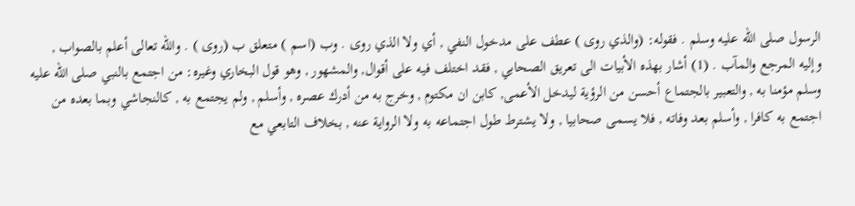الرسول صلى الله عليه وسلم . فقوله: (والذي روى ) عطف على مدخول النفي , أي ولا الذي روى . وب (اسم ) متعلق ب (روى ) . والله تعالى أعلم بالصواب , وإليه المرجع والمآب . (1) أشار بهذه الأبيات الى تعريق الصحابي , فقد اختلف فيه على أقوال, والمشهور , وهو قول البخاري وغيره: من اجتمع بالنبي صلى الله عليه وسلم مؤمنا به , والتعبير بالجتماع أحسن من الرؤية ليدخل الأعمى, كابن ان مكتوم , وخرج به من أدرك عصره , وأسلم , ولم يجتمع به , كالنجاشي وبما بعده من اجتمع به كافرا , وأسلم بعد وفاته , فلا يسمى صحابيا , ولا يشترط طول اجتماعه به ولا الرواية عنه , بخلاف التابعي مع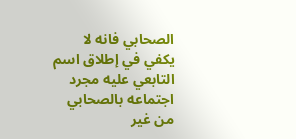الصحابي فانه لا يكفي في إطلاق اسم التابعي عليه مجرد اجتماعه بالصحابي من غير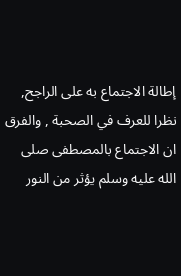إطالة الاجتماع به على الراجح, نظرا للعرف في الصحبة , والفرق ان الاجتماع بالمصطفى صلى الله عليه وسلم يؤثر من النور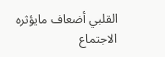القلبي أضعاف مايؤثره الاجتماع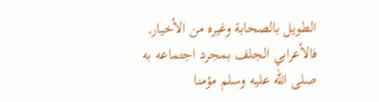الطويل بالصحابة وغيره من الأخيار, فالأعرابي الجلف بمجرد اجتماعه به صلى الله عليه وسلم مؤمنا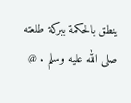ينطق بالحكمة ببركة طلعته صلى الله عليه وسلم . @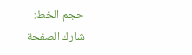حجم الخط:
شارك الصفحة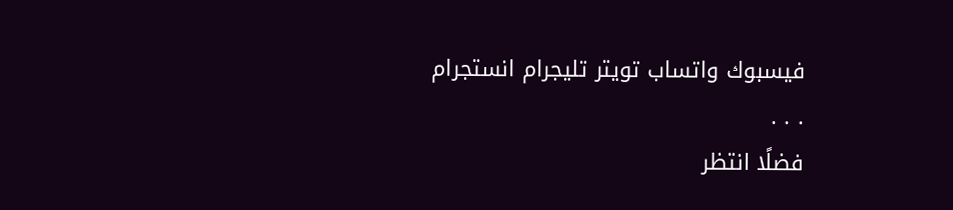فيسبوك واتساب تويتر تليجرام انستجرام
. . .
فضلًا انتظر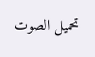تحميل الصوت